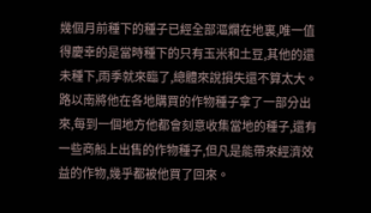幾個月前種下的種子已經全部漚爛在地裏,唯一值得慶幸的是當時種下的只有玉米和土豆,其他的還未種下,雨季就來臨了,總體來說損失還不算太大。
路以南將他在各地購買的作物種子拿了一部分出來,每到一個地方他都會刻意收集當地的種子,還有一些商船上出售的作物種子,但凡是能帶來經濟效益的作物,幾乎都被他買了回來。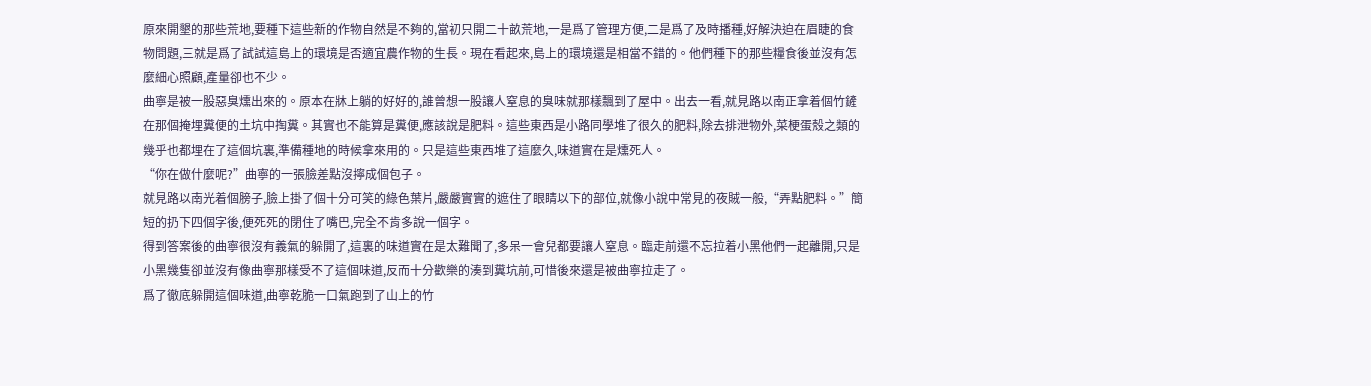原來開墾的那些荒地,要種下這些新的作物自然是不夠的,當初只開二十畝荒地,一是爲了管理方便,二是爲了及時播種,好解決迫在眉睫的食物問題,三就是爲了試試這島上的環境是否適宜農作物的生長。現在看起來,島上的環境還是相當不錯的。他們種下的那些糧食後並沒有怎麼細心照顧,產量卻也不少。
曲寧是被一股惡臭燻出來的。原本在牀上躺的好好的,誰曾想一股讓人窒息的臭味就那樣飄到了屋中。出去一看,就見路以南正拿着個竹鏟在那個掩埋糞便的土坑中掏糞。其實也不能算是糞便,應該說是肥料。這些東西是小路同學堆了很久的肥料,除去排泄物外,菜梗蛋殼之類的幾乎也都埋在了這個坑裏,準備種地的時候拿來用的。只是這些東西堆了這麼久,味道實在是燻死人。
“你在做什麼呢?”曲寧的一張臉差點沒擰成個包子。
就見路以南光着個膀子,臉上掛了個十分可笑的綠色葉片,嚴嚴實實的遮住了眼睛以下的部位,就像小說中常見的夜賊一般,“弄點肥料。”簡短的扔下四個字後,便死死的閉住了嘴巴,完全不肯多說一個字。
得到答案後的曲寧很沒有義氣的躲開了,這裏的味道實在是太難聞了,多呆一會兒都要讓人窒息。臨走前還不忘拉着小黑他們一起離開,只是小黑幾隻卻並沒有像曲寧那樣受不了這個味道,反而十分歡樂的湊到糞坑前,可惜後來還是被曲寧拉走了。
爲了徹底躲開這個味道,曲寧乾脆一口氣跑到了山上的竹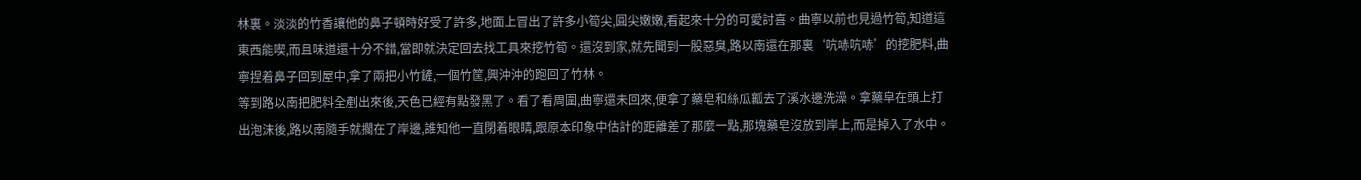林裏。淡淡的竹香讓他的鼻子頓時好受了許多,地面上冒出了許多小筍尖,圓尖嫩嫩,看起來十分的可愛討喜。曲寧以前也見過竹筍,知道這東西能喫,而且味道還十分不錯,當即就決定回去找工具來挖竹筍。還沒到家,就先聞到一股惡臭,路以南還在那裏‘吭哧吭哧’的挖肥料,曲寧捏着鼻子回到屋中,拿了兩把小竹鏟,一個竹筐,興沖沖的跑回了竹林。
等到路以南把肥料全剷出來後,天色已經有點發黑了。看了看周圍,曲寧還未回來,便拿了藥皂和絲瓜瓤去了溪水邊洗澡。拿藥皁在頭上打出泡沫後,路以南隨手就擱在了岸邊,誰知他一直閉着眼睛,跟原本印象中估計的距離差了那麼一點,那塊藥皂沒放到岸上,而是掉入了水中。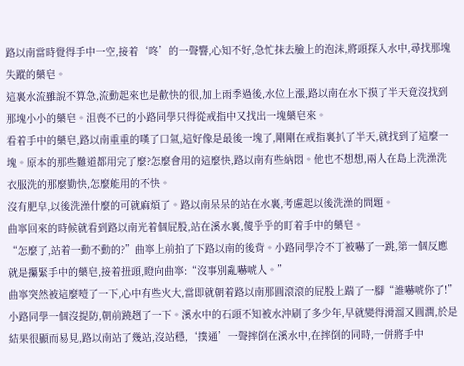路以南當時覺得手中一空,接着‘咚’的一聲響,心知不好,急忙抹去臉上的泡沫,將頭探入水中,尋找那塊失蹤的藥皂。
這裏水流雖說不算急,流動起來也是歡快的很,加上雨季過後,水位上漲,路以南在水下摸了半天竟沒找到那塊小小的藥皂。沮喪不已的小路同學只得從戒指中又找出一塊藥皂來。
看着手中的藥皂,路以南重重的嘆了口氣,這好像是最後一塊了,剛剛在戒指裏扒了半天,就找到了這麼一塊。原本的那些難道都用完了麼?怎麼會用的這麼快,路以南有些納悶。他也不想想,兩人在島上洗澡洗衣服洗的那麼勤快,怎麼能用的不快。
沒有肥皁,以後洗澡什麼的可就麻煩了。路以南呆呆的站在水裏,考慮起以後洗澡的問題。
曲寧回來的時候就看到路以南光着個屁股,站在溪水裏,傻乎乎的盯着手中的藥皂。
“怎麼了,站着一動不動的?”曲寧上前拍了下路以南的後背。小路同學冷不丁被嚇了一跳,第一個反應就是攥緊手中的藥皂,接着扭頭,瞪向曲寧:“沒事別亂嚇唬人。”
曲寧突然被這麼噎了一下,心中有些火大,當即就朝着路以南那圓滾滾的屁股上踹了一腳“誰嚇唬你了!”
小路同學一個沒提防,朝前蹺趔了一下。溪水中的石頭不知被水沖刷了多少年,早就變得滑溜又圓潤,於是結果很顯而易見,路以南站了幾站,沒站穩,‘撲通’一聲摔倒在溪水中,在摔倒的同時,一併將手中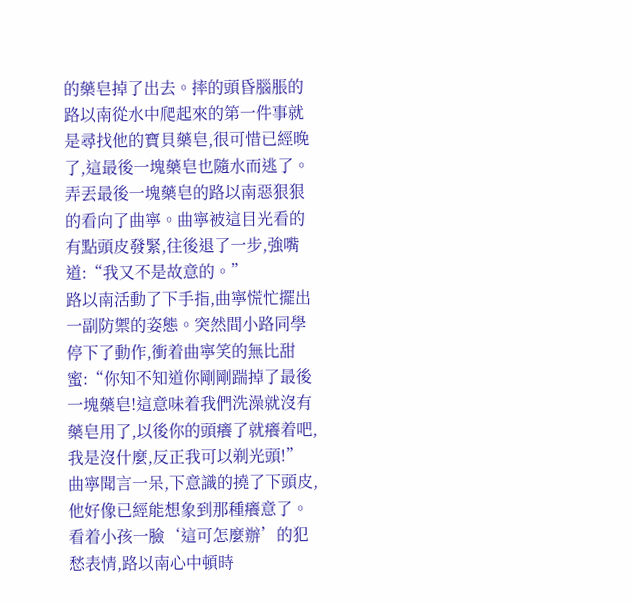的藥皂掉了出去。摔的頭昏腦脹的路以南從水中爬起來的第一件事就是尋找他的寶貝藥皂,很可惜已經晚了,這最後一塊藥皂也隨水而逃了。
弄丟最後一塊藥皂的路以南惡狠狠的看向了曲寧。曲寧被這目光看的有點頭皮發緊,往後退了一步,強嘴道:“我又不是故意的。”
路以南活動了下手指,曲寧慌忙擺出一副防禦的姿態。突然間小路同學停下了動作,衝着曲寧笑的無比甜蜜:“你知不知道你剛剛踹掉了最後一塊藥皂!這意味着我們洗澡就沒有藥皂用了,以後你的頭癢了就癢着吧,我是沒什麼,反正我可以剃光頭!”
曲寧聞言一呆,下意識的撓了下頭皮,他好像已經能想象到那種癢意了。看着小孩一臉‘這可怎麼辦’的犯愁表情,路以南心中頓時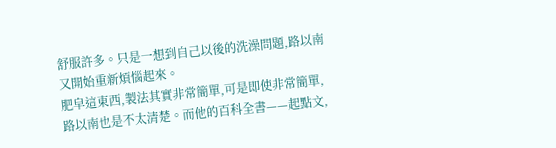舒服許多。只是一想到自己以後的洗澡問題,路以南又開始重新煩惱起來。
肥皁這東西,製法其實非常簡單,可是即使非常簡單,路以南也是不太清楚。而他的百科全書——起點文,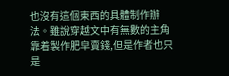也沒有這個東西的具體制作辦法。雖說穿越文中有無數的主角靠着製作肥皁賣錢,但是作者也只是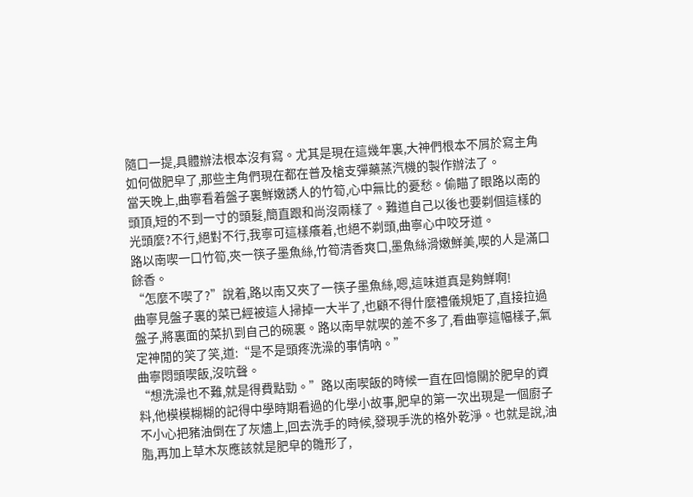隨口一提,具體辦法根本沒有寫。尤其是現在這幾年裏,大神們根本不屑於寫主角如何做肥皁了,那些主角們現在都在普及槍支彈藥蒸汽機的製作辦法了。
當天晚上,曲寧看着盤子裏鮮嫩誘人的竹筍,心中無比的憂愁。偷瞄了眼路以南的頭頂,短的不到一寸的頭髮,簡直跟和尚沒兩樣了。難道自己以後也要剃個這樣的光頭麼?不行,絕對不行,我寧可這樣癢着,也絕不剃頭,曲寧心中咬牙道。
路以南喫一口竹筍,夾一筷子墨魚絲,竹筍清香爽口,墨魚絲滑嫩鮮美,喫的人是滿口餘香。
“怎麼不喫了?”說着,路以南又夾了一筷子墨魚絲,嗯,這味道真是夠鮮啊!
曲寧見盤子裏的菜已經被這人掃掉一大半了,也顧不得什麼禮儀規矩了,直接拉過盤子,將裏面的菜扒到自己的碗裏。路以南早就喫的差不多了,看曲寧這幅樣子,氣定神閒的笑了笑,道:“是不是頭疼洗澡的事情吶。”
曲寧悶頭喫飯,沒吭聲。
“想洗澡也不難,就是得費點勁。”路以南喫飯的時候一直在回憶關於肥皁的資料,他模模糊糊的記得中學時期看過的化學小故事,肥皁的第一次出現是一個廚子不小心把豬油倒在了灰燼上,回去洗手的時候,發現手洗的格外乾淨。也就是說,油脂,再加上草木灰應該就是肥皁的雛形了,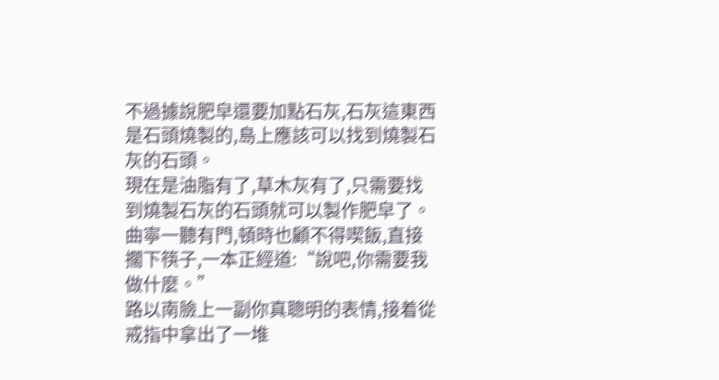不過據說肥皁還要加點石灰,石灰這東西是石頭燒製的,島上應該可以找到燒製石灰的石頭。
現在是油脂有了,草木灰有了,只需要找到燒製石灰的石頭就可以製作肥皁了。
曲寧一聽有門,頓時也顧不得喫飯,直接擱下筷子,一本正經道:“說吧,你需要我做什麼。”
路以南臉上一副你真聰明的表情,接着從戒指中拿出了一堆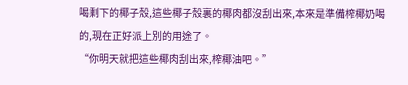喝剩下的椰子殼,這些椰子殼裏的椰肉都沒刮出來,本來是準備榨椰奶喝的,現在正好派上別的用途了。
“你明天就把這些椰肉刮出來,榨椰油吧。”